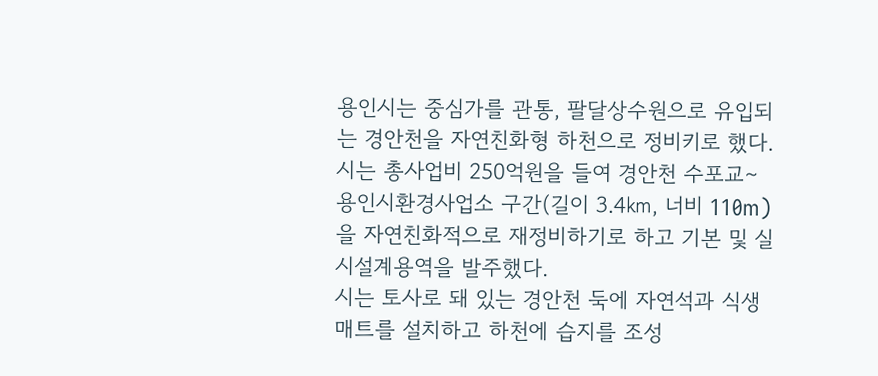용인시는 중심가를 관통, 팔달상수원으로 유입되는 경안천을 자연친화형 하천으로 정비키로 했다.
시는 총사업비 250억원을 들여 경안천 수포교∼용인시환경사업소 구간(길이 3.4㎞, 너비 110m)을 자연친화적으로 재정비하기로 하고 기본 및 실시설계용역을 발주했다.
시는 토사로 돼 있는 경안천 둑에 자연석과 식생매트를 설치하고 하천에 습지를 조성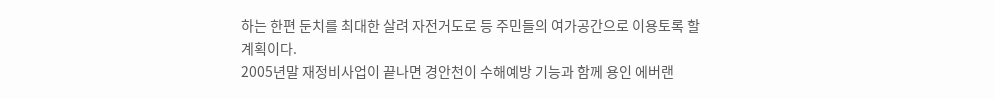하는 한편 둔치를 최대한 살려 자전거도로 등 주민들의 여가공간으로 이용토록 할 계획이다.
2005년말 재정비사업이 끝나면 경안천이 수해예방 기능과 함께 용인 에버랜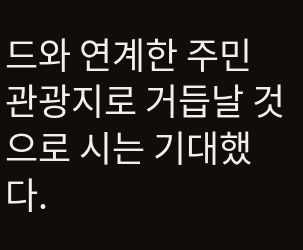드와 연계한 주민 관광지로 거듭날 것으로 시는 기대했다.